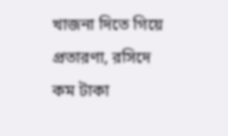খাজনা দিতে গিয়ে প্রতারণা, রসিদে কম টাকা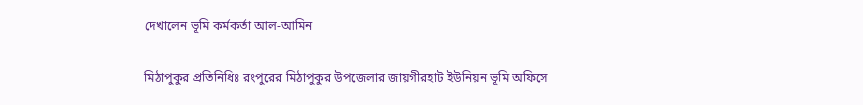দেখালেন ভূমি কর্মকর্তা আল-আমিন

মিঠাপুকুর প্রতিনিধিঃ রংপুরের মিঠাপুকুর উপজেলার জায়গীরহাট ইউনিয়ন ভূমি অফিসে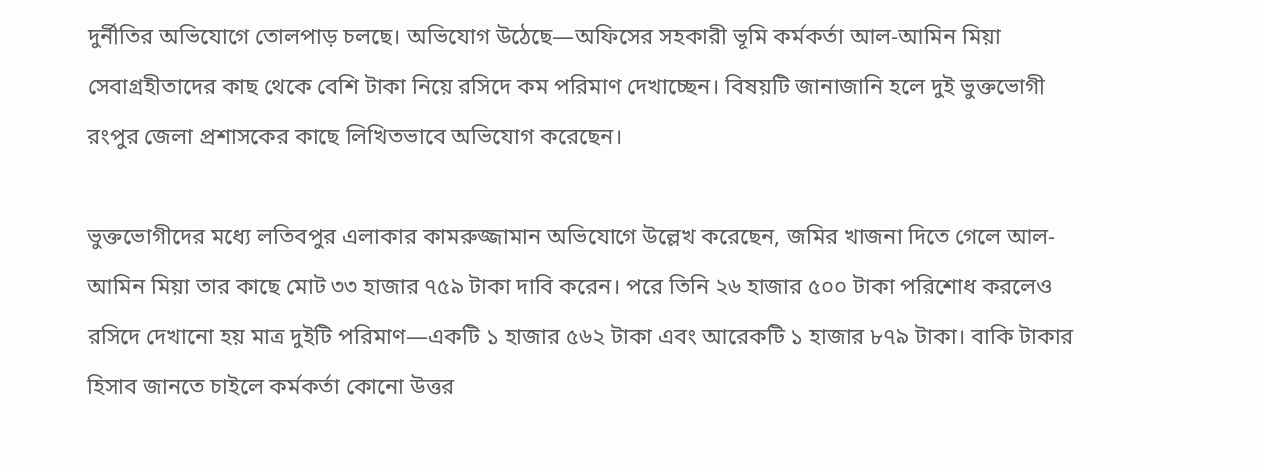দুর্নীতির অভিযোগে তোলপাড় চলছে। অভিযোগ উঠেছে—অফিসের সহকারী ভূমি কর্মকর্তা আল-আমিন মিয়া সেবাগ্রহীতাদের কাছ থেকে বেশি টাকা নিয়ে রসিদে কম পরিমাণ দেখাচ্ছেন। বিষয়টি জানাজানি হলে দুই ভুক্তভোগী রংপুর জেলা প্রশাসকের কাছে লিখিতভাবে অভিযোগ করেছেন।

ভুক্তভোগীদের মধ্যে লতিবপুর এলাকার কামরুজ্জামান অভিযোগে উল্লেখ করেছেন, জমির খাজনা দিতে গেলে আল-আমিন মিয়া তার কাছে মোট ৩৩ হাজার ৭৫৯ টাকা দাবি করেন। পরে তিনি ২৬ হাজার ৫০০ টাকা পরিশোধ করলেও রসিদে দেখানো হয় মাত্র দুইটি পরিমাণ—একটি ১ হাজার ৫৬২ টাকা এবং আরেকটি ১ হাজার ৮৭৯ টাকা। বাকি টাকার হিসাব জানতে চাইলে কর্মকর্তা কোনো উত্তর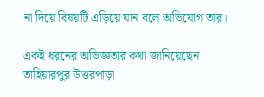না দিয়ে বিষয়টি এড়িয়ে যান বলে অভিযোগ তার।

একই ধরনের অভিজ্ঞতার কথা জানিয়েছেন তাহিয়ারপুর উত্তরপাড়া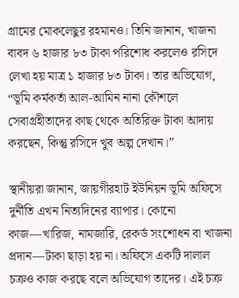গ্রামের মোকলেছুর রহমানও। তিনি জানান, খাজনা বাবদ ৬ হাজার ৮৩ টাকা পরিশোধ করলেও রসিদে লেখা হয় মাত্র ১ হাজার ৮৩ টাকা। তার অভিযোগ, “ভূমি কর্মকর্তা আল-আমিন নানা কৌশলে সেবাগ্রহীতাদের কাছ থেকে অতিরিক্ত টাকা আদায় করছেন, কিন্তু রসিদে খুব অল্প দেখান।”

স্থানীয়রা জানান, জায়গীরহাট ইউনিয়ন ভূমি অফিসে দুর্নীতি এখন নিত্যদিনের ব্যাপার। কোনো কাজ—খারিজ, নামজারি, রেকর্ড সংশোধন বা খাজনা প্রদান—টাকা ছাড়া হয় না। অফিসে একটি দালাল চক্রও কাজ করছে বলে অভিযোগ তাদের। এই চক্র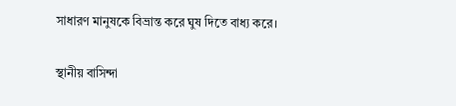সাধারণ মানুষকে বিভ্রান্ত করে ঘুষ দিতে বাধ্য করে।

স্থানীয় বাসিন্দা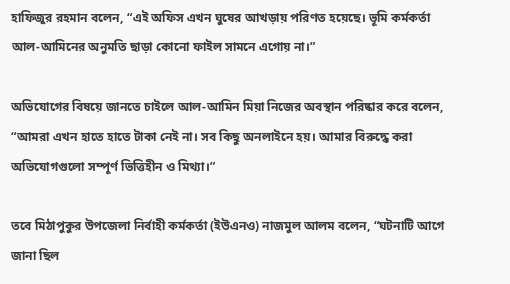হাফিজুর রহমান বলেন, “এই অফিস এখন ঘুষের আখড়ায় পরিণত হয়েছে। ভূমি কর্মকর্তা আল-আমিনের অনুমতি ছাড়া কোনো ফাইল সামনে এগোয় না।”

অভিযোগের বিষয়ে জানতে চাইলে আল-আমিন মিয়া নিজের অবস্থান পরিষ্কার করে বলেন, “আমরা এখন হাতে হাতে টাকা নেই না। সব কিছু অনলাইনে হয়। আমার বিরুদ্ধে করা অভিযোগগুলো সম্পূর্ণ ভিত্তিহীন ও মিথ্যা।”

তবে মিঠাপুকুর উপজেলা নির্বাহী কর্মকর্তা (ইউএনও) নাজমুল আলম বলেন, “ঘটনাটি আগে জানা ছিল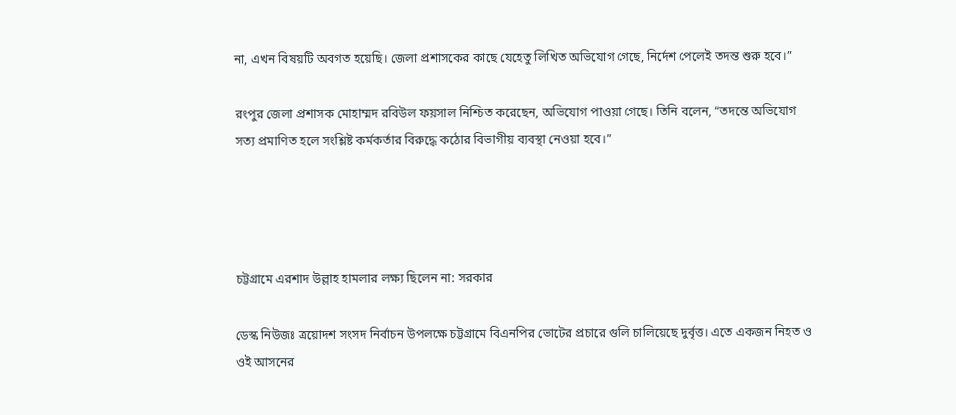না, এখন বিষয়টি অবগত হয়েছি। জেলা প্রশাসকের কাছে যেহেতু লিখিত অভিযোগ গেছে, নির্দেশ পেলেই তদন্ত শুরু হবে।”

রংপুর জেলা প্রশাসক মোহাম্মদ রবিউল ফয়সাল নিশ্চিত করেছেন, অভিযোগ পাওয়া গেছে। তিনি বলেন, “তদন্তে অভিযোগ সত্য প্রমাণিত হলে সংশ্লিষ্ট কর্মকর্তার বিরুদ্ধে কঠোর বিভাগীয় ব্যবস্থা নেওয়া হবে।”




চট্টগ্রামে এরশাদ উল্লাহ হামলার লক্ষ্য ছিলেন না: সরকার

ডেস্ক নিউজঃ ত্রয়োদশ সংসদ নির্বাচন উপলক্ষে চট্টগ্রামে বিএনপির ভোটের প্রচারে গুলি চালিয়েছে দুর্বৃত্ত। এতে একজন নিহত ও ওই আসনের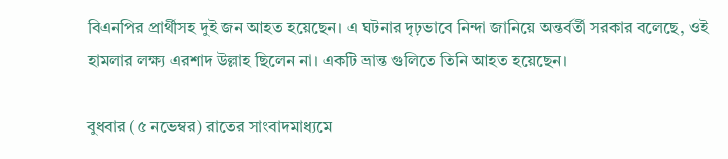বিএনপির প্রার্থীসহ দুই জন আহত হয়েছেন। এ ঘটনার দৃঢ়ভাবে নিন্দা জানিয়ে অন্তর্বর্তী সরকার বলেছে, ওই হামলার লক্ষ্য এরশাদ উল্লাহ ছিলেন না। একটি ভ্রান্ত গুলিতে তিনি আহত হয়েছেন।

বুধবার (৫ নভেম্বর) রাতের সাংবাদমাধ্যমে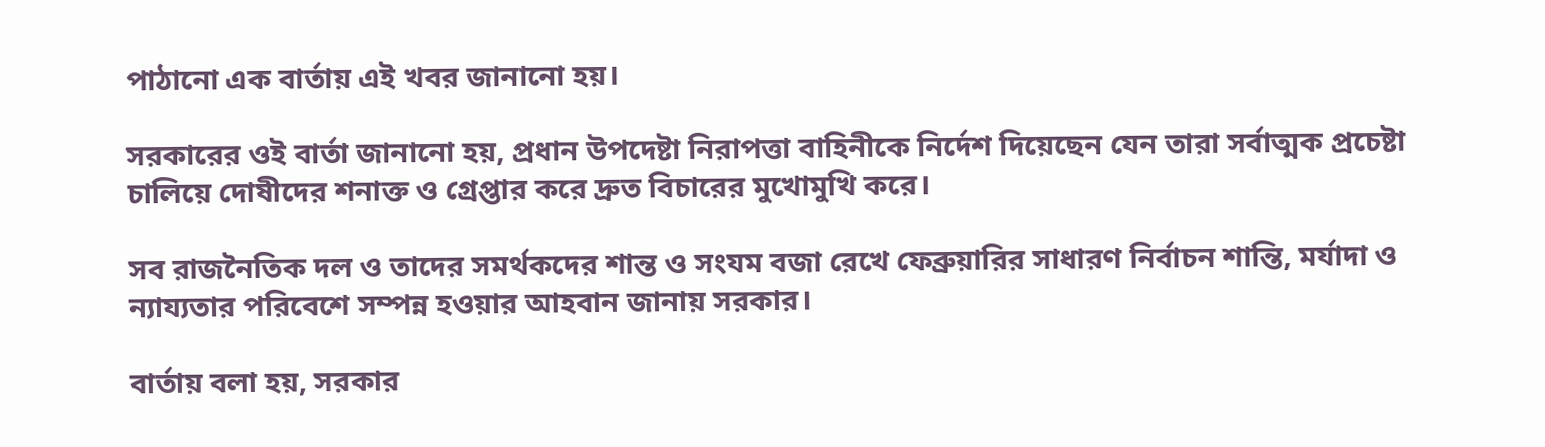পাঠানো এক বার্তায় এই খবর জানানো হয়।

সরকারের ওই বার্তা জানানো হয়, প্রধান উপদেষ্টা নিরাপত্তা বাহিনীকে নির্দেশ দিয়েছেন যেন তারা সর্বাত্মক প্রচেষ্টা চালিয়ে দোষীদের শনাক্ত ও গ্রেপ্তার করে দ্রুত বিচারের মুখোমুখি করে।

সব রাজনৈতিক দল ও তাদের সমর্থকদের শান্ত ও সংযম বজা রেখে ফেব্রুয়ারির সাধারণ নির্বাচন শান্তি, মর্যাদা ও ন্যায্যতার পরিবেশে সম্পন্ন হওয়ার আহবান জানায় সরকার।

বার্তায় বলা হয়, সরকার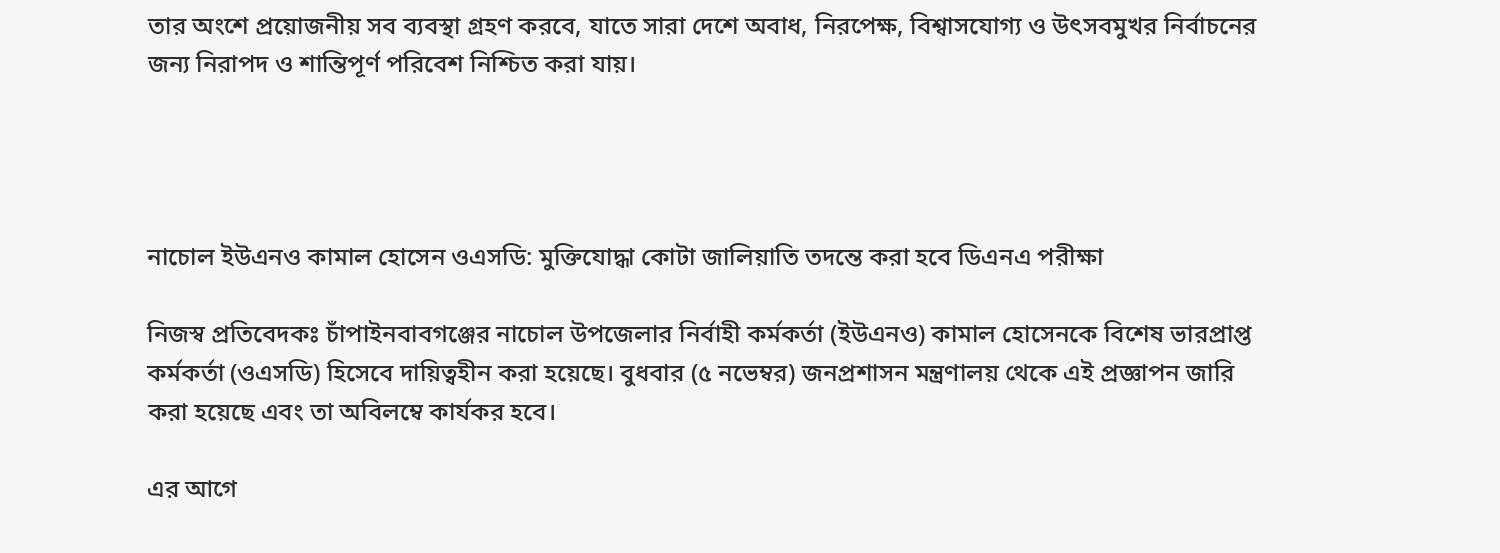তার অংশে প্রয়োজনীয় সব ব্যবস্থা গ্রহণ করবে, যাতে সারা দেশে অবাধ, নিরপেক্ষ, বিশ্বাসযোগ্য ও উৎসবমুখর নির্বাচনের জন্য নিরাপদ ও শান্তিপূর্ণ পরিবেশ নিশ্চিত করা যায়।




নাচোল ইউএনও কামাল হোসেন ওএসডি: মুক্তিযোদ্ধা কোটা জালিয়াতি তদন্তে করা হবে ডিএনএ পরীক্ষা

নিজস্ব প্রতিবেদকঃ চাঁপাইনবাবগঞ্জের নাচোল উপজেলার নির্বাহী কর্মকর্তা (ইউএনও) কামাল হোসেনকে বিশেষ ভারপ্রাপ্ত কর্মকর্তা (ওএসডি) হিসেবে দায়িত্বহীন করা হয়েছে। বুধবার (৫ নভেম্বর) জনপ্রশাসন মন্ত্রণালয় থেকে এই প্রজ্ঞাপন জারি করা হয়েছে এবং তা অবিলম্বে কার্যকর হবে।

এর আগে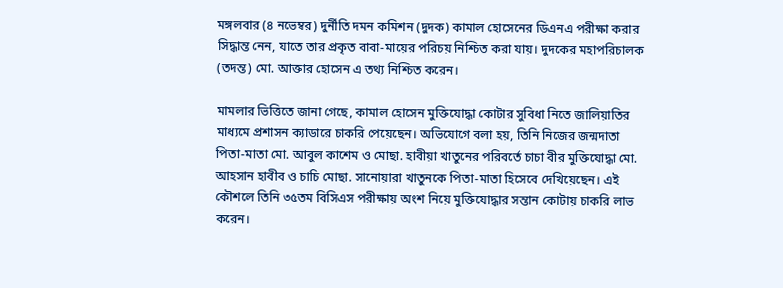মঙ্গলবার (৪ নভেম্বর) দুর্নীতি দমন কমিশন (দুদক) কামাল হোসেনের ডিএনএ পরীক্ষা করার সিদ্ধান্ত নেন, যাতে তার প্রকৃত বাবা-মায়ের পরিচয় নিশ্চিত করা যায়। দুদকের মহাপরিচালক (তদন্ত) মো. আক্তার হোসেন এ তথ্য নিশ্চিত করেন।

মামলার ভিত্তিতে জানা গেছে, কামাল হোসেন মুক্তিযোদ্ধা কোটার সুবিধা নিতে জালিয়াতির মাধ্যমে প্রশাসন ক্যাডারে চাকরি পেয়েছেন। অভিযোগে বলা হয়, তিনি নিজের জন্মদাতা পিতা-মাতা মো. আবুল কাশেম ও মোছা. হাবীয়া খাতুনের পরিবর্তে চাচা বীর মুক্তিযোদ্ধা মো. আহসান হাবীব ও চাচি মোছা. সানোয়ারা খাতুনকে পিতা-মাতা হিসেবে দেখিয়েছেন। এই কৌশলে তিনি ৩৫তম বিসিএস পরীক্ষায় অংশ নিয়ে মুক্তিযোদ্ধার সন্তান কোটায় চাকরি লাভ করেন।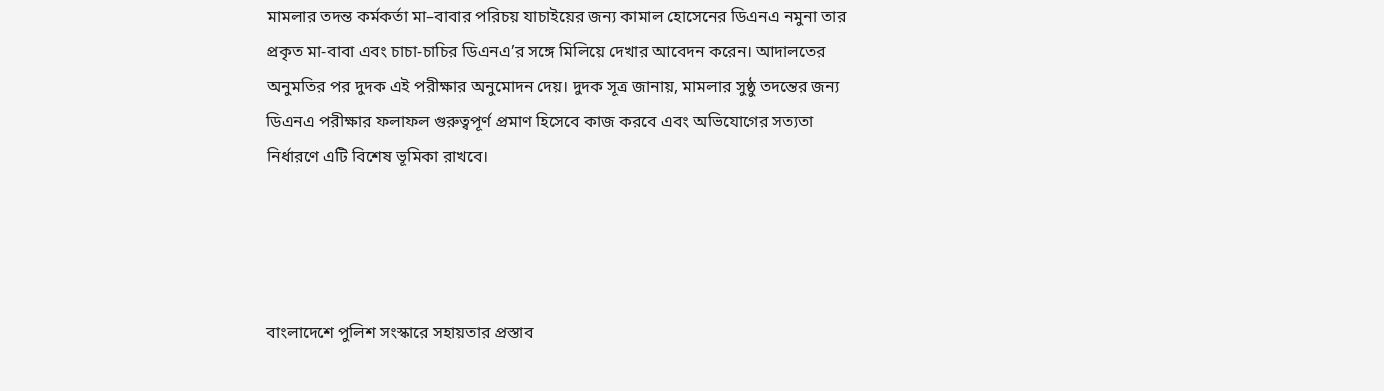মামলার তদন্ত কর্মকর্তা মা–বাবার পরিচয় যাচাইয়ের জন্য কামাল হোসেনের ডিএনএ নমুনা তার প্রকৃত মা-বাবা এবং চাচা-চাচির ডিএনএ’র সঙ্গে মিলিয়ে দেখার আবেদন করেন। আদালতের অনুমতির পর দুদক এই পরীক্ষার অনুমোদন দেয়। দুদক সূত্র জানায়, মামলার সুষ্ঠু তদন্তের জন্য ডিএনএ পরীক্ষার ফলাফল গুরুত্বপূর্ণ প্রমাণ হিসেবে কাজ করবে এবং অভিযোগের সত্যতা নির্ধারণে এটি বিশেষ ভূমিকা রাখবে।




বাংলাদেশে পুলিশ সংস্কারে সহায়তার প্রস্তাব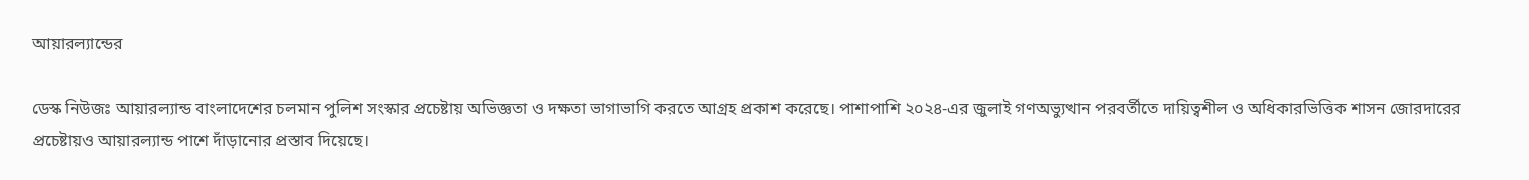আয়ারল্যান্ডের

ডেস্ক নিউজঃ আয়ারল্যান্ড বাংলাদেশের চলমান পুলিশ সংস্কার প্রচেষ্টায় অভিজ্ঞতা ও দক্ষতা ভাগাভাগি করতে আগ্রহ প্রকাশ করেছে। পাশাপাশি ২০২৪-এর জুলাই গণঅভ্যুত্থান পরবর্তীতে দায়িত্বশীল ও অধিকারভিত্তিক শাসন জোরদারের প্রচেষ্টায়ও আয়ারল্যান্ড পাশে দাঁড়ানোর প্রস্তাব দিয়েছে।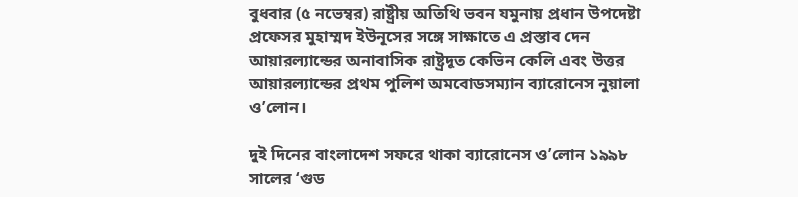বুধবার (৫ নভেম্বর) রাষ্ট্রীয় অতিথি ভবন যমুনায় প্রধান উপদেষ্টা প্রফেসর মুহাম্মদ ইউনূসের সঙ্গে সাক্ষাতে এ প্রস্তাব দেন আয়ারল্যান্ডের অনাবাসিক রাষ্ট্রদূত কেভিন কেলি এবং উত্তর আয়ারল্যান্ডের প্রথম পুলিশ অমবোডসম্যান ব্যারোনেস নুয়ালা ও’লোন।

দুই দিনের বাংলাদেশ সফরে থাকা ব্যারোনেস ও’লোন ১৯৯৮ সালের ‘গুড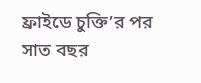ফ্রাইডে চুক্তি’র পর সাত বছর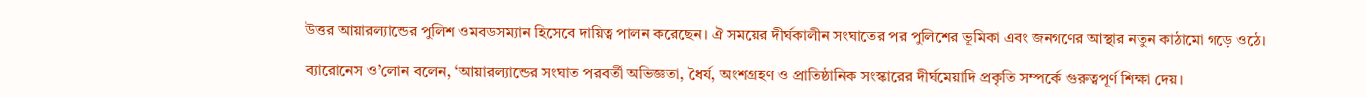উত্তর আয়ারল্যান্ডের পুলিশ ওমবডসম্যান হিসেবে দায়িত্ব পালন করেছেন। ঐ সময়ের দীর্ঘকালীন সংঘাতের পর পুলিশের ভূমিকা এবং জনগণের আস্থার নতুন কাঠামো গড়ে ওঠে।

ব্যারোনেস ও’লোন বলেন, ‘আয়ারল্যান্ডের সংঘাত পরবর্তী অভিজ্ঞতা, ধৈর্য, অংশগ্রহণ ও প্রাতিষ্ঠানিক সংস্কারের দীর্ঘমেয়াদি প্রকৃতি সম্পর্কে গুরুত্বপূর্ণ শিক্ষা দেয়।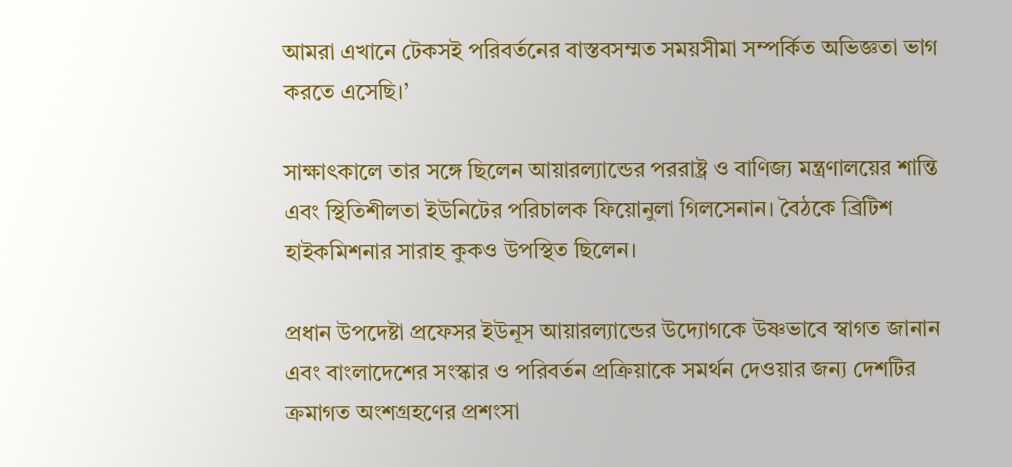আমরা এখানে টেকসই পরিবর্তনের বাস্তবসম্মত সময়সীমা সম্পর্কিত অভিজ্ঞতা ভাগ করতে এসেছি।’

সাক্ষাৎকালে তার সঙ্গে ছিলেন আয়ারল্যান্ডের পররাষ্ট্র ও বাণিজ্য মন্ত্রণালয়ের শান্তি এবং স্থিতিশীলতা ইউনিটের পরিচালক ফিয়োনুলা গিলসেনান। বৈঠকে ব্রিটিশ হাইকমিশনার সারাহ কুকও উপস্থিত ছিলেন।

প্রধান উপদেষ্টা প্রফেসর ইউনূস আয়ারল্যান্ডের উদ্যোগকে উষ্ণভাবে স্বাগত জানান এবং বাংলাদেশের সংস্কার ও পরিবর্তন প্রক্রিয়াকে সমর্থন দেওয়ার জন্য দেশটির ক্রমাগত অংশগ্রহণের প্রশংসা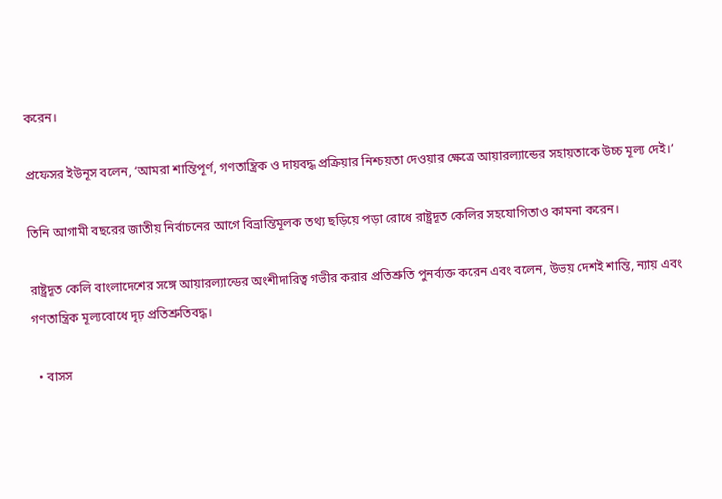করেন।

প্রফেসর ইউনূস বলেন, ‘আমরা শান্তিপূর্ণ, গণতান্ত্রিক ও দায়বদ্ধ প্রক্রিয়ার নিশ্চয়তা দেওয়ার ক্ষেত্রে আয়ারল্যান্ডের সহায়তাকে উচ্চ মূল্য দেই।’

তিনি আগামী বছরের জাতীয় নির্বাচনের আগে বিভ্রান্তিমূলক তথ্য ছড়িয়ে পড়া রোধে রাষ্ট্রদূত কেলির সহযোগিতাও কামনা করেন।

রাষ্ট্রদূত কেলি বাংলাদেশের সঙ্গে আয়ারল্যান্ডের অংশীদারিত্ব গভীর করার প্রতিশ্রুতি পুনর্ব্যক্ত করেন এবং বলেন, উভয় দেশই শান্তি, ন্যায় এবং গণতান্ত্রিক মূল্যবোধে দৃঢ় প্রতিশ্রুতিবদ্ধ।

  • বাসস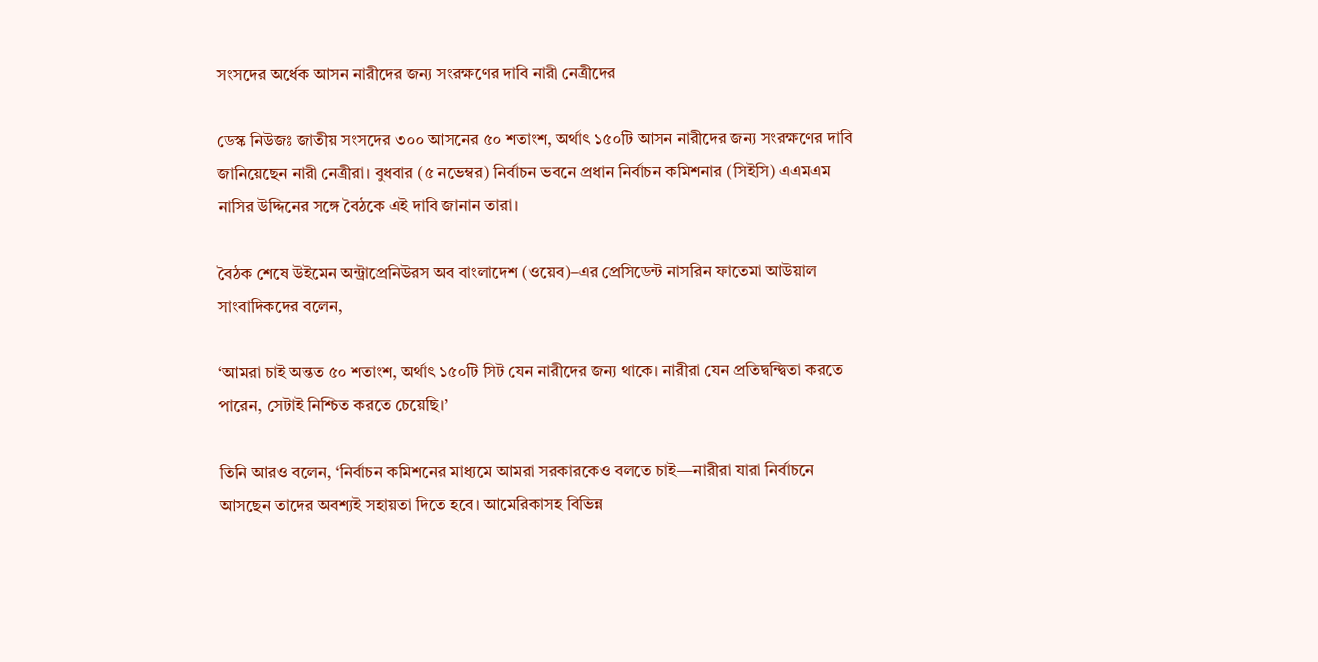সংসদের অর্ধেক আসন নারীদের জন্য সংরক্ষণের দাবি নারী নেত্রীদের

ডেস্ক নিউজঃ জাতীয় সংসদের ৩০০ আসনের ৫০ শতাংশ, অর্থাৎ ১৫০টি আসন নারীদের জন্য সংরক্ষণের দাবি জানিয়েছেন নারী নেত্রীরা। বুধবার (৫ নভেম্বর) নির্বাচন ভবনে প্রধান নির্বাচন কমিশনার (সিইসি) এএমএম নাসির উদ্দিনের সঙ্গে বৈঠকে এই দাবি জানান তারা।

বৈঠক শেষে উইমেন অন্ট্রাপ্রেনিউরস অব বাংলাদেশ (ওয়েব)–এর প্রেসিডেন্ট নাসরিন ফাতেমা আউয়াল সাংবাদিকদের বলেন,

‘আমরা চাই অন্তত ৫০ শতাংশ, অর্থাৎ ১৫০টি সিট যেন নারীদের জন্য থাকে। নারীরা যেন প্রতিদ্বন্দ্বিতা করতে পারেন, সেটাই নিশ্চিত করতে চেয়েছি।’

তিনি আরও বলেন, ‘নির্বাচন কমিশনের মাধ্যমে আমরা সরকারকেও বলতে চাই—নারীরা যারা নির্বাচনে আসছেন তাদের অবশ্যই সহায়তা দিতে হবে। আমেরিকাসহ বিভিন্ন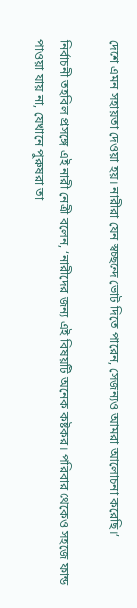দেশে এমন সহায়তা দেওয়া হয়। নারীরা যেন স্বচ্ছন্দে ভোট দিতে পারেন, সেজন্যও আমরা আলোচনা করেছি।’

নির্বাচনী তহবিল প্রসঙ্গে এই নারী নেত্রী বলেন, ‘নারীদের জন্য এই বিষয়টি অনেক কষ্টকর। পরিবার থেকেও সহজে ফান্ড পাওয়া যায় না, যেখানে পুরুষরা তা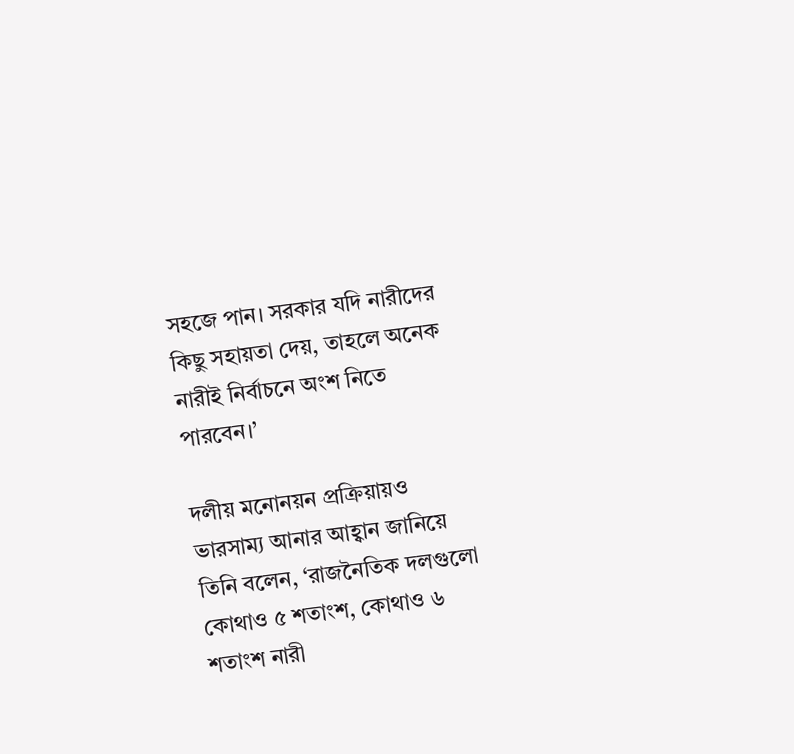সহজে পান। সরকার যদি নারীদের কিছু সহায়তা দেয়, তাহলে অনেক নারীই নির্বাচনে অংশ নিতে পারবেন।’

দলীয় মনোনয়ন প্রক্রিয়ায়ও ভারসাম্য আনার আহ্বান জানিয়ে তিনি বলেন, ‘রাজনৈতিক দলগুলো কোথাও ৫ শতাংশ, কোথাও ৬ শতাংশ নারী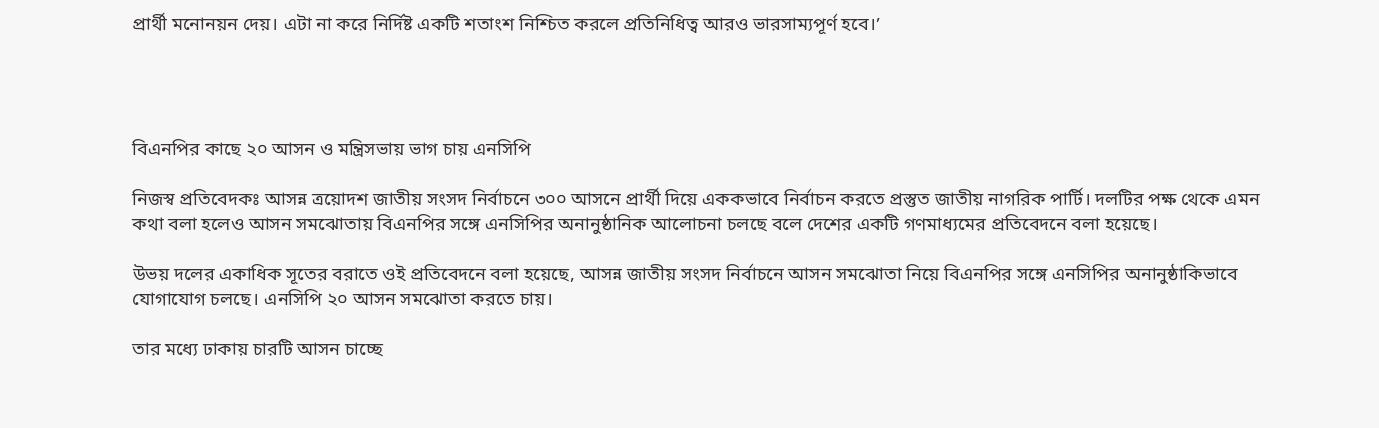প্রার্থী মনোনয়ন দেয়। এটা না করে নির্দিষ্ট একটি শতাংশ নিশ্চিত করলে প্রতিনিধিত্ব আরও ভারসাম্যপূর্ণ হবে।’




বিএনপির কাছে ২০ আসন ও মন্ত্রিসভায় ভাগ চায় এনসিপি

নিজস্ব প্রতিবেদকঃ আসন্ন ত্রয়োদশ জাতীয় সংসদ নির্বাচনে ৩০০ আসনে প্রার্থী দিয়ে এককভাবে নির্বাচন করতে প্রস্তুত জাতীয় নাগরিক পার্টি। দলটির পক্ষ থেকে এমন কথা বলা হলেও আসন সমঝোতায় বিএনপির সঙ্গে এনসিপির অনানুষ্ঠানিক আলোচনা চলছে বলে দেশের একটি গণমাধ্যমের প্রতিবেদনে বলা হয়েছে।

উভয় দলের একাধিক সূতের বরাতে ওই প্রতিবেদনে বলা হয়েছে, আসন্ন জাতীয় সংসদ নির্বাচনে আসন সমঝোতা নিয়ে বিএনপির সঙ্গে এনসিপির অনানুষ্ঠাকিভাবে যোগাযোগ চলছে। এনসিপি ২০ আসন সমঝোতা করতে চায়।

তার মধ্যে ঢাকায় চারটি আসন চাচ্ছে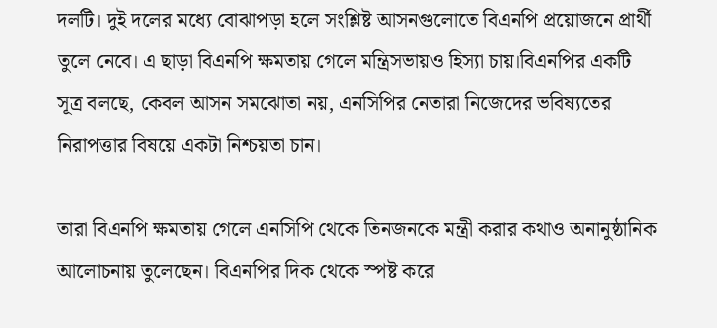দলটি। দুই দলের মধ্যে বোঝাপড়া হলে সংশ্লিষ্ট আসনগুলোতে বিএনপি প্রয়োজনে প্রার্থী তুলে নেবে। এ ছাড়া বিএনপি ক্ষমতায় গেলে মন্ত্রিসভায়ও হিস্যা চায়।বিএনপির একটি সূত্র বলছে, কেবল আসন সমঝোতা নয়, এনসিপির নেতারা নিজেদের ভবিষ্যতের নিরাপত্তার বিষয়ে একটা নিশ্চয়তা চান।

তারা বিএনপি ক্ষমতায় গেলে এনসিপি থেকে তিনজনকে মন্ত্রী করার কথাও অনানুষ্ঠানিক আলোচনায় তুলেছেন। বিএনপির দিক থেকে স্পষ্ট করে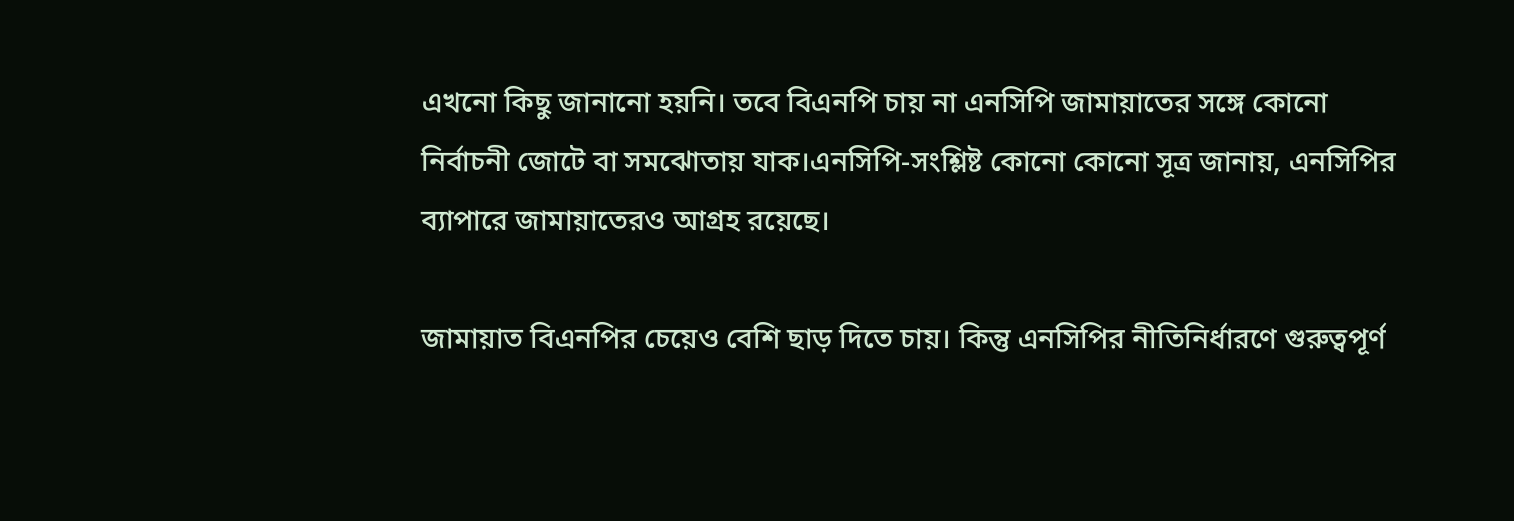এখনো কিছু জানানো হয়নি। তবে বিএনপি চায় না এনসিপি জামায়াতের সঙ্গে কোনো নির্বাচনী জোটে বা সমঝোতায় যাক।এনসিপি-সংশ্লিষ্ট কোনো কোনো সূত্র জানায়, এনসিপির ব্যাপারে জামায়াতেরও আগ্রহ রয়েছে।

জামায়াত বিএনপির চেয়েও বেশি ছাড় দিতে চায়। কিন্তু এনসিপির নীতিনির্ধারণে গুরুত্বপূর্ণ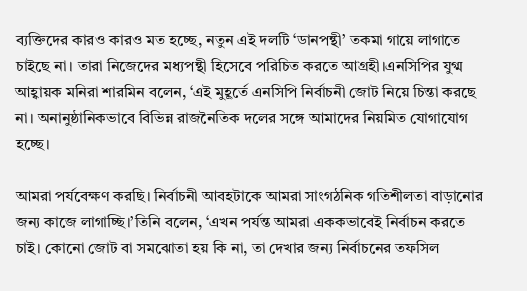ব্যক্তিদের কারও কারও মত হচ্ছে, নতুন এই দলটি ‘ডানপন্থী’ তকমা গায়ে লাগাতে চাইছে না। তারা নিজেদের মধ্যপন্থী হিসেবে পরিচিত করতে আগ্রহী।এনসিপির যুগ্ম আহ্বায়ক মনিরা শারমিন বলেন, ‘এই মুহূর্তে এনসিপি নির্বাচনী জোট নিয়ে চিন্তা করছে না। অনানুষ্ঠানিকভাবে বিভিন্ন রাজনৈতিক দলের সঙ্গে আমাদের নিয়মিত যোগাযোগ হচ্ছে।

আমরা পর্যবেক্ষণ করছি। নির্বাচনী আবহটাকে আমরা সাংগঠনিক গতিশীলতা বাড়ানোর জন্য কাজে লাগাচ্ছি।’তিনি বলেন, ‘এখন পর্যন্ত আমরা এককভাবেই নির্বাচন করতে চাই। কোনো জোট বা সমঝোতা হয় কি না, তা দেখার জন্য নির্বাচনের তফসিল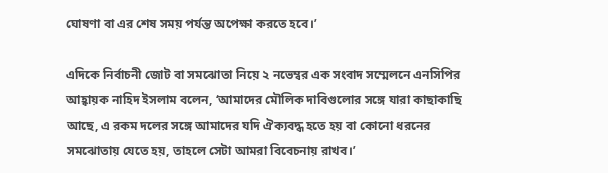ঘোষণা বা এর শেষ সময় পর্যন্ত অপেক্ষা করতে হবে।’

এদিকে নির্বাচনী জোট বা সমঝোতা নিয়ে ২ নভেম্বর এক সংবাদ সম্মেলনে এনসিপির আহ্বায়ক নাহিদ ইসলাম বলেন, ‘আমাদের মৌলিক দাবিগুলোর সঙ্গে যারা কাছাকাছি আছে, এ রকম দলের সঙ্গে আমাদের যদি ঐক্যবদ্ধ হতে হয় বা কোনো ধরনের সমঝোতায় যেতে হয়, তাহলে সেটা আমরা বিবেচনায় রাখব।’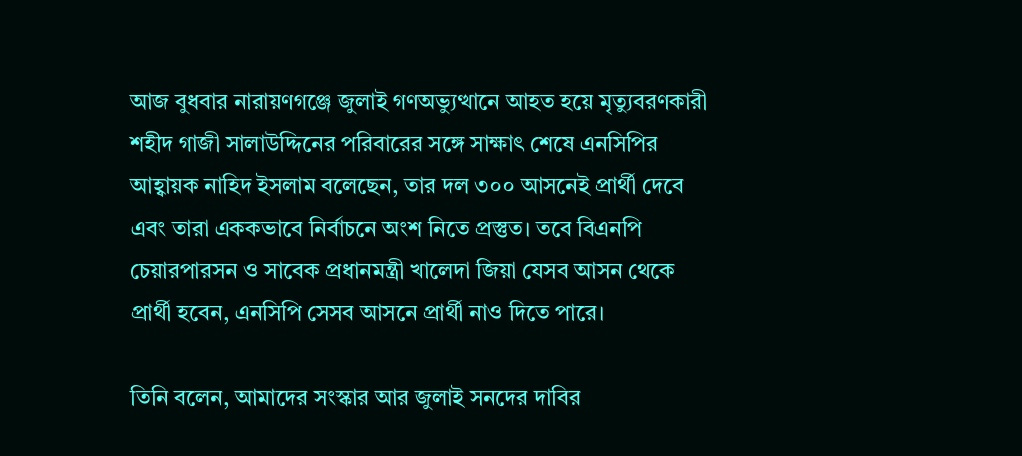আজ বুধবার নারায়ণগঞ্জে জুলাই গণঅভ্যুত্থানে আহত হয়ে মৃত্যুবরণকারী শহীদ গাজী সালাউদ্দিনের পরিবারের সঙ্গে সাক্ষাৎ শেষে এনসিপির আহ্বায়ক নাহিদ ইসলাম বলেছেন, তার দল ৩০০ আসনেই প্রার্থী দেবে এবং তারা এককভাবে নির্বাচনে অংশ নিতে প্রস্তুত। তবে বিএনপি চেয়ারপারসন ও সাবেক প্রধানমন্ত্রী খালেদা জিয়া যেসব আসন থেকে প্রার্থী হবেন, এনসিপি সেসব আসনে প্রার্থী নাও দিতে পারে।

তিনি বলেন, আমাদের সংস্কার আর জুলাই সনদের দাবির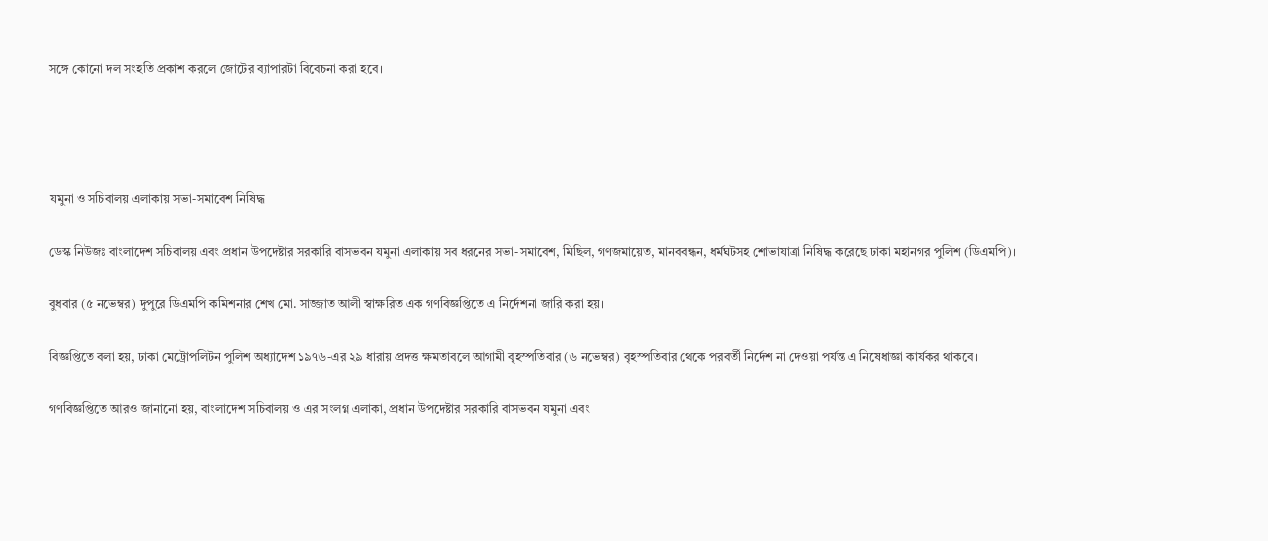সঙ্গে কোনো দল সংহতি প্রকাশ করলে জোটের ব্যাপারটা বিবেচনা করা হবে।




যমুনা ও সচিবালয় এলাকায় সভা-সমাবেশ নিষিদ্ধ

ডেস্ক নিউজঃ বাংলাদেশ সচিবালয় এবং প্রধান উপদেষ্টার সরকারি বাসভবন যমুনা এলাকায় সব ধরনের সভা-সমাবেশ, মিছিল, গণজমায়েত, মানববন্ধন, ধর্মঘটসহ শোভাযাত্রা নিষিদ্ধ করেছে ঢাকা মহানগর পুলিশ (ডিএমপি)।

বুধবার (৫ নভেম্বর) দুপুরে ডিএমপি কমিশনার শেখ মো. সাজ্জাত আলী স্বাক্ষরিত এক গণবিজ্ঞপ্তিতে এ নির্দেশনা জারি করা হয়।

বিজ্ঞপ্তিতে বলা হয়, ঢাকা মেট্রোপলিটন পুলিশ অধ্যাদেশ ১৯৭৬-এর ২৯ ধারায় প্রদত্ত ক্ষমতাবলে আগামী বৃহস্পতিবার (৬ নভেম্বর) বৃহস্পতিবার থেকে পরবর্তী নির্দেশ না দেওয়া পর্যন্ত এ নিষেধাজ্ঞা কার্যকর থাকবে।

গণবিজ্ঞপ্তিতে আরও জানানো হয়, বাংলাদেশ সচিবালয় ও এর সংলগ্ন এলাকা, প্রধান উপদেষ্টার সরকারি বাসভবন যমুনা এবং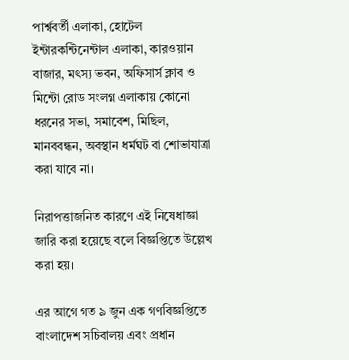পার্শ্ববর্তী এলাকা, হোটেল ইন্টারকন্টিনেন্টাল এলাকা, কারওয়ান বাজার, মৎস্য ভবন, অফিসার্স ক্লাব ও মিন্টো রোড সংলগ্ন এলাকায় কোনো ধরনের সভা, সমাবেশ, মিছিল, মানববন্ধন, অবস্থান ধর্মঘট বা শোভাযাত্রা করা যাবে না।

নিরাপত্তাজনিত কারণে এই নিষেধাজ্ঞা জারি করা হয়েছে বলে বিজ্ঞপ্তিতে উল্লেখ করা হয়।

এর আগে গত ৯ জুন এক গণবিজ্ঞপ্তিতে বাংলাদেশ সচিবালয় এবং প্রধান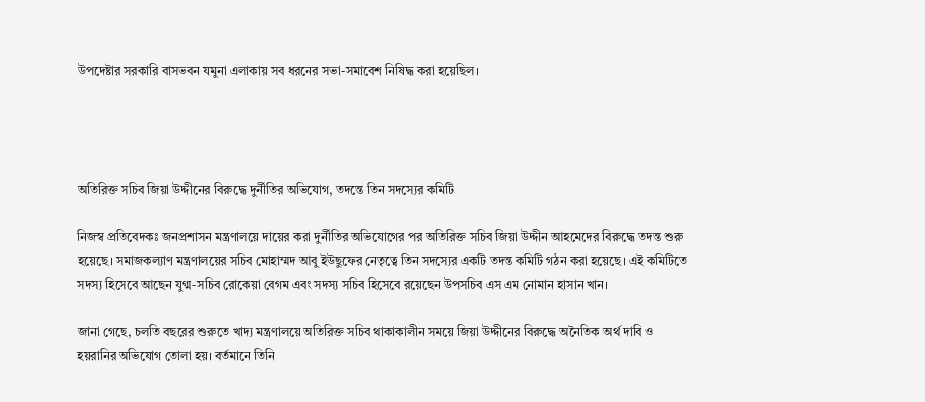উপদেষ্টার সরকারি বাসভবন যমুনা এলাকায় সব ধরনের সভা-সমাবেশ নিষিদ্ধ করা হয়েছিল।




অতিরিক্ত সচিব জিয়া উদ্দীনের বিরুদ্ধে দুর্নীতির অভিযোগ, তদন্তে তিন সদস্যের কমিটি

নিজস্ব প্রতিবেদকঃ জনপ্রশাসন মন্ত্রণালয়ে দায়ের করা দুর্নীতির অভিযোগের পর অতিরিক্ত সচিব জিয়া উদ্দীন আহমেদের বিরুদ্ধে তদন্ত শুরু হয়েছে। সমাজকল্যাণ মন্ত্রণালয়ের সচিব মোহাম্মদ আবু ইউছুফের নেতৃত্বে তিন সদস্যের একটি তদন্ত কমিটি গঠন করা হয়েছে। এই কমিটিতে সদস্য হিসেবে আছেন যুগ্ম-সচিব রোকেয়া বেগম এবং সদস্য সচিব হিসেবে রয়েছেন উপসচিব এস এম নোমান হাসান খান।

জানা গেছে, চলতি বছরের শুরুতে খাদ্য মন্ত্রণালয়ে অতিরিক্ত সচিব থাকাকালীন সময়ে জিয়া উদ্দীনের বিরুদ্ধে অনৈতিক অর্থ দাবি ও হয়রানির অভিযোগ তোলা হয়। বর্তমানে তিনি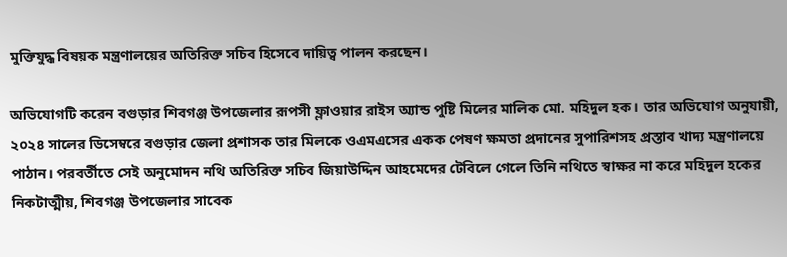মুক্তিযুদ্ধ বিষয়ক মন্ত্রণালয়ের অতিরিক্ত সচিব হিসেবে দায়িত্ব পালন করছেন।

অভিযোগটি করেন বগুড়ার শিবগঞ্জ উপজেলার রূপসী ফ্লাওয়ার রাইস অ্যান্ড পুষ্টি মিলের মালিক মো. মহিদুল হক। তার অভিযোগ অনুযায়ী, ২০২৪ সালের ডিসেম্বরে বগুড়ার জেলা প্রশাসক তার মিলকে ওএমএসের একক পেষণ ক্ষমতা প্রদানের সুপারিশসহ প্রস্তাব খাদ্য মন্ত্রণালয়ে পাঠান। পরবর্তীতে সেই অনুমোদন নথি অতিরিক্ত সচিব জিয়াউদ্দিন আহমেদের টেবিলে গেলে তিনি নথিতে স্বাক্ষর না করে মহিদুল হকের নিকটাত্মীয়, শিবগঞ্জ উপজেলার সাবেক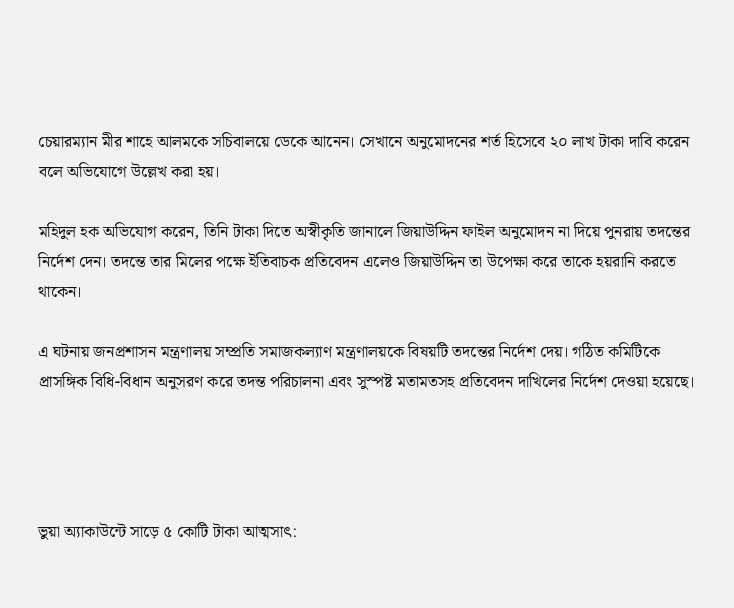চেয়ারম্যান মীর শাহে আলমকে সচিবালয়ে ডেকে আনেন। সেখানে অনুমোদনের শর্ত হিসেবে ২০ লাখ টাকা দাবি করেন বলে অভিযোগে উল্লেখ করা হয়।

মহিদুল হক অভিযোগ করেন, তিনি টাকা দিতে অস্বীকৃতি জানালে জিয়াউদ্দিন ফাইল অনুমোদন না দিয়ে পুনরায় তদন্তের নির্দেশ দেন। তদন্তে তার মিলের পক্ষে ইতিবাচক প্রতিবেদন এলেও জিয়াউদ্দিন তা উপেক্ষা করে তাকে হয়রানি করতে থাকেন।

এ ঘটনায় জনপ্রশাসন মন্ত্রণালয় সম্প্রতি সমাজকল্যাণ মন্ত্রণালয়কে বিষয়টি তদন্তের নির্দেশ দেয়। গঠিত কমিটিকে প্রাসঙ্গিক বিধি-বিধান অনুসরণ করে তদন্ত পরিচালনা এবং সুস্পষ্ট মতামতসহ প্রতিবেদন দাখিলের নির্দেশ দেওয়া হয়েছে।




ভুয়া অ্যাকাউন্টে সাড়ে ৫ কোটি টাকা আত্মসাৎ: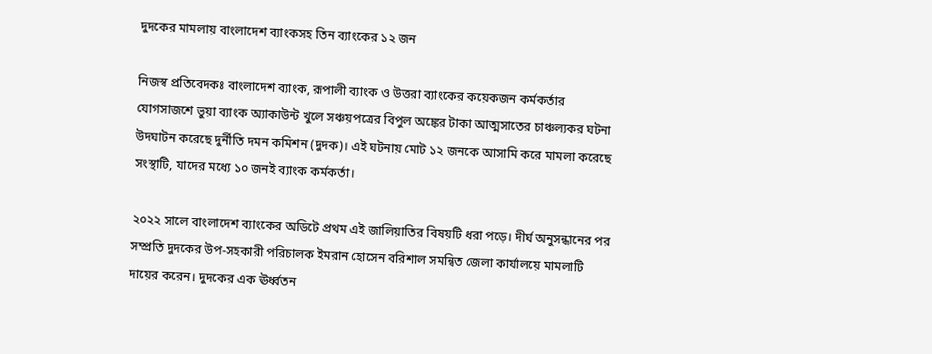দুদকের মামলায় বাংলাদেশ ব্যাংকসহ তিন ব্যাংকের ১২ জন

নিজস্ব প্রতিবেদকঃ বাংলাদেশ ব্যাংক, রূপালী ব্যাংক ও উত্তরা ব্যাংকের কয়েকজন কর্মকর্তার যোগসাজশে ভুয়া ব্যাংক অ্যাকাউন্ট খুলে সঞ্চয়পত্রের বিপুল অঙ্কের টাকা আত্মসাতের চাঞ্চল্যকর ঘটনা উদঘাটন করেছে দুর্নীতি দমন কমিশন (দুদক)। এই ঘটনায় মোট ১২ জনকে আসামি করে মামলা করেছে সংস্থাটি, যাদের মধ্যে ১০ জনই ব্যাংক কর্মকর্তা।

২০২২ সালে বাংলাদেশ ব্যাংকের অডিটে প্রথম এই জালিয়াতির বিষয়টি ধরা পড়ে। দীর্ঘ অনুসন্ধানের পর সম্প্রতি দুদকের উপ-সহকারী পরিচালক ইমরান হোসেন বরিশাল সমন্বিত জেলা কার্যালয়ে মামলাটি দায়ের করেন। দুদকের এক ঊর্ধ্বতন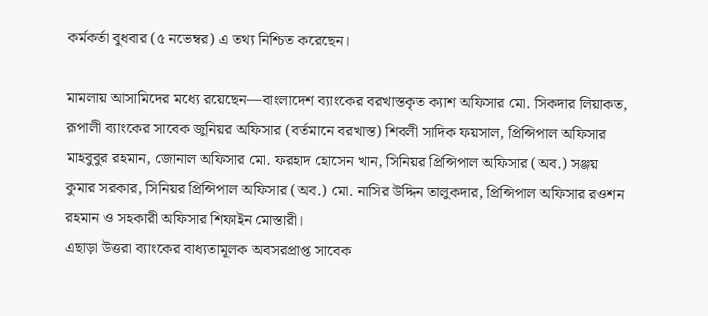কর্মকর্তা বুধবার (৫ নভেম্বর) এ তথ্য নিশ্চিত করেছেন।

মামলায় আসামিদের মধ্যে রয়েছেন—বাংলাদেশ ব্যাংকের বরখাস্তকৃত ক্যাশ অফিসার মো. সিকদার লিয়াকত, রূপালী ব্যাংকের সাবেক জুনিয়র অফিসার (বর্তমানে বরখাস্ত) শিবলী সাদিক ফয়সাল, প্রিন্সিপাল অফিসার মাহবুবুর রহমান, জোনাল অফিসার মো. ফরহাদ হোসেন খান, সিনিয়র প্রিন্সিপাল অফিসার (অব.) সঞ্জয় কুমার সরকার, সিনিয়র প্রিন্সিপাল অফিসার (অব.) মো. নাসির উদ্দিন তালুকদার, প্রিন্সিপাল অফিসার রওশন রহমান ও সহকারী অফিসার শিফাইন মোস্তারী।
এছাড়া উত্তরা ব্যাংকের বাধ্যতামূলক অবসরপ্রাপ্ত সাবেক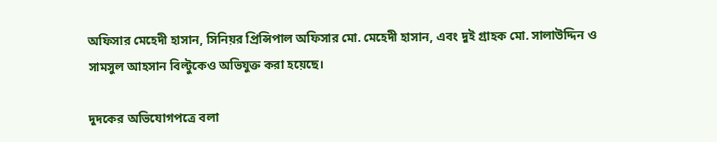অফিসার মেহেদী হাসান, সিনিয়র প্রিন্সিপাল অফিসার মো. মেহেদী হাসান, এবং দুই গ্রাহক মো. সালাউদ্দিন ও সামসুল আহসান বিল্টুকেও অভিযুক্ত করা হয়েছে।

দুদকের অভিযোগপত্রে বলা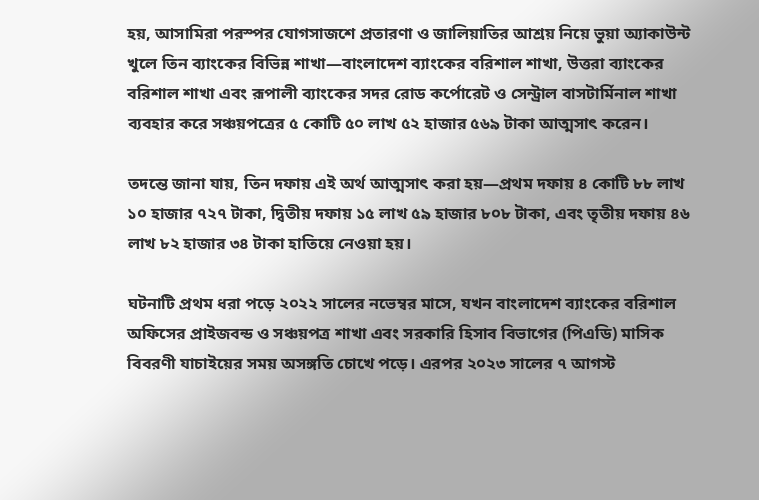হয়, আসামিরা পরস্পর যোগসাজশে প্রতারণা ও জালিয়াতির আশ্রয় নিয়ে ভুয়া অ্যাকাউন্ট খুলে তিন ব্যাংকের বিভিন্ন শাখা—বাংলাদেশ ব্যাংকের বরিশাল শাখা, উত্তরা ব্যাংকের বরিশাল শাখা এবং রূপালী ব্যাংকের সদর রোড কর্পোরেট ও সেন্ট্রাল বাসটার্মিনাল শাখা ব্যবহার করে সঞ্চয়পত্রের ৫ কোটি ৫০ লাখ ৫২ হাজার ৫৬৯ টাকা আত্মসাৎ করেন।

তদন্তে জানা যায়, তিন দফায় এই অর্থ আত্মসাৎ করা হয়—প্রথম দফায় ৪ কোটি ৮৮ লাখ ১০ হাজার ৭২৭ টাকা, দ্বিতীয় দফায় ১৫ লাখ ৫৯ হাজার ৮০৮ টাকা, এবং তৃতীয় দফায় ৪৬ লাখ ৮২ হাজার ৩৪ টাকা হাতিয়ে নেওয়া হয়।

ঘটনাটি প্রথম ধরা পড়ে ২০২২ সালের নভেম্বর মাসে, যখন বাংলাদেশ ব্যাংকের বরিশাল অফিসের প্রাইজবন্ড ও সঞ্চয়পত্র শাখা এবং সরকারি হিসাব বিভাগের (পিএডি) মাসিক বিবরণী যাচাইয়ের সময় অসঙ্গতি চোখে পড়ে। এরপর ২০২৩ সালের ৭ আগস্ট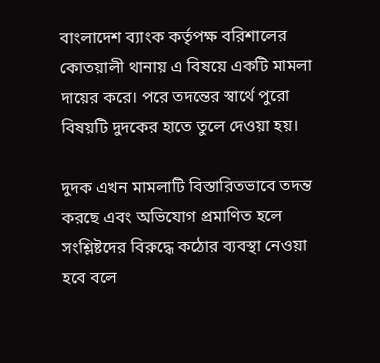বাংলাদেশ ব্যাংক কর্তৃপক্ষ বরিশালের কোতয়ালী থানায় এ বিষয়ে একটি মামলা দায়ের করে। পরে তদন্তের স্বার্থে পুরো বিষয়টি দুদকের হাতে তুলে দেওয়া হয়।

দুদক এখন মামলাটি বিস্তারিতভাবে তদন্ত করছে এবং অভিযোগ প্রমাণিত হলে সংশ্লিষ্টদের বিরুদ্ধে কঠোর ব্যবস্থা নেওয়া হবে বলে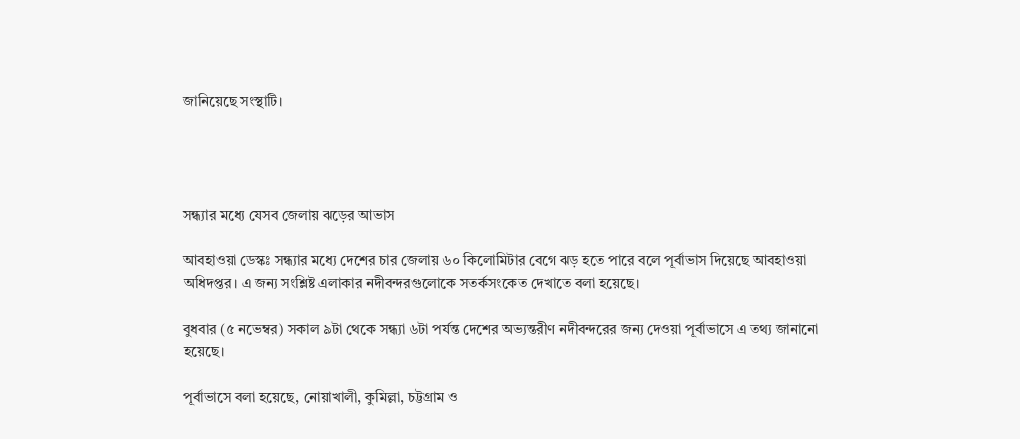জানিয়েছে সংস্থাটি।




সন্ধ্যার মধ্যে যেসব জেলায় ঝড়ের আভাস

আবহাওয়া ডেস্কঃ সন্ধ্যার মধ্যে দেশের চার জেলায় ৬০ কিলোমিটার বেগে ঝড় হতে পারে বলে পূর্বাভাস দিয়েছে আবহাওয়া অধিদপ্তর। এ জন্য সংশ্লিষ্ট এলাকার নদীবন্দরগুলোকে সতর্কসংকেত দেখাতে বলা হয়েছে।

বুধবার (৫ নভেম্বর) সকাল ৯টা থেকে সন্ধ্যা ৬টা পর্যন্ত দেশের অভ্যন্তরীণ নদীবন্দরের জন্য দেওয়া পূর্বাভাসে এ তথ্য জানানো হয়েছে।

পূর্বাভাসে বলা হয়েছে, নোয়াখালী, কুমিল্লা, চট্টগ্রাম ও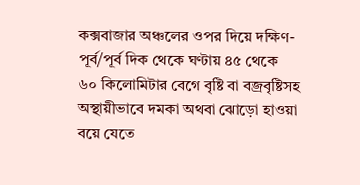কক্সবাজার অঞ্চলের ওপর দিয়ে দক্ষিণ-পূর্ব/পূর্ব দিক থেকে ঘণ্টায় ৪৫ থেকে ৬০ কিলোমিটার বেগে বৃষ্টি বা বজ্রবৃষ্টিসহ অস্থায়ীভাবে দমকা অথবা ঝোড়ো হাওয়া বয়ে যেতে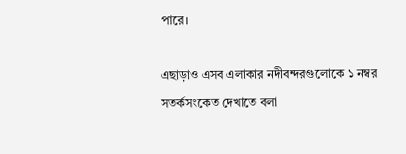পারে।

এছাড়াও এসব এলাকার নদীবন্দরগুলোকে ১ নম্বর সতর্কসংকেত দেখাতে বলা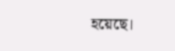হয়েছে।